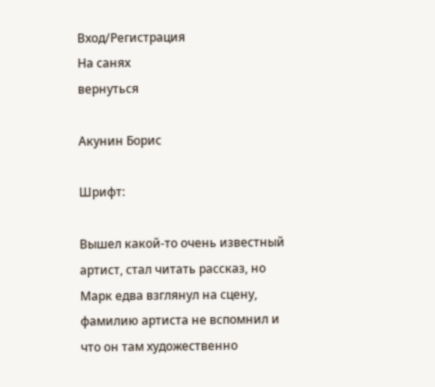Вход/Регистрация
На санях
вернуться

Акунин Борис

Шрифт:

Вышел какой-то очень известный артист, стал читать рассказ, но Марк едва взглянул на сцену, фамилию артиста не вспомнил и чтo он там художественно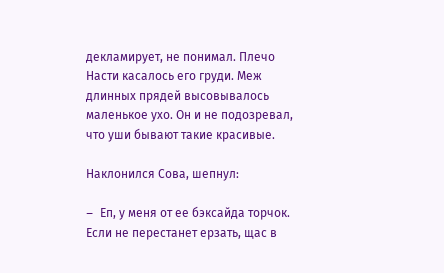декламирует, не понимал. Плечо Насти касалось его груди. Меж длинных прядей высовывалось маленькое ухо. Он и не подозревал, что уши бывают такие красивые.

Наклонился Сова, шепнул:

– Eп, у меня от ее бэксайда торчок. Если не перестанет ерзать, щас в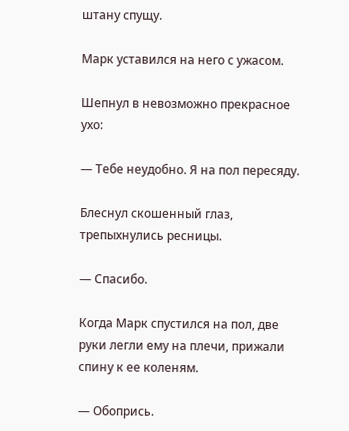штану спущу.

Марк уставился на него с ужасом.

Шепнул в невозможно прекрасное ухо:

— Тебе неудобно. Я на пол пересяду.

Блеснул скошенный глаз, трепыхнулись ресницы.

— Спасибо.

Когда Марк спустился на пол, две руки легли ему на плечи, прижали спину к ее коленям.

— Обопрись.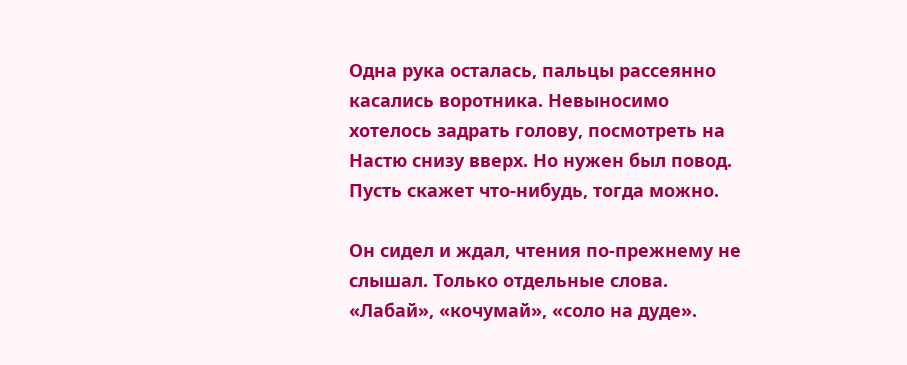Одна рука осталась, пальцы рассеянно касались воротника. Невыносимо хотелось задрать голову, посмотреть на Настю снизу вверх. Но нужен был повод. Пусть скажет что-нибудь, тогда можно.

Он сидел и ждал, чтения по-прежнему не слышал. Только отдельные слова. «Лабай», «кочумай», «соло на дуде».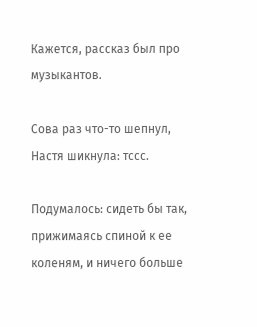Кажется, рассказ был про музыкантов.

Сова раз что-то шепнул, Настя шикнула: тссс.

Подумалось: сидеть бы так, прижимаясь спиной к ее коленям, и ничего больше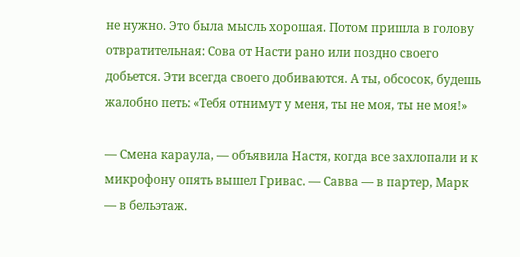не нужно. Это была мысль хорошая. Потом пришла в голову отвратительная: Сова от Насти рано или поздно своего добьется. Эти всегда своего добиваются. А ты, обсосок, будешь жалобно петь: «Тебя отнимут у меня, ты не моя, ты не моя!»

— Смена караула, — объявила Настя, когда все захлопали и к микрофону опять вышел Гривас. — Савва — в партер, Марк — в бельэтаж.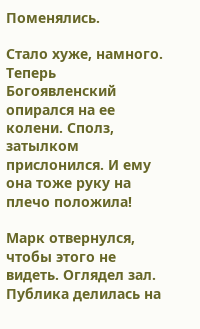Поменялись.

Стало хуже, намного. Теперь Богоявленский опирался на ее колени. Сполз, затылком прислонился. И ему она тоже руку на плечо положила!

Марк отвернулся, чтобы этого не видеть. Оглядел зал. Публика делилась на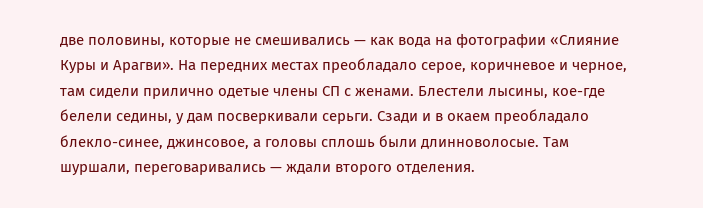две половины, которые не смешивались — как вода на фотографии «Слияние Куры и Арагви». На передних местах преобладало серое, коричневое и черное, там сидели прилично одетые члены СП с женами. Блестели лысины, кое-где белели седины, у дам посверкивали серьги. Сзади и в окаем преобладало блекло-синее, джинсовое, а головы сплошь были длинноволосые. Там шуршали, переговаривались — ждали второго отделения.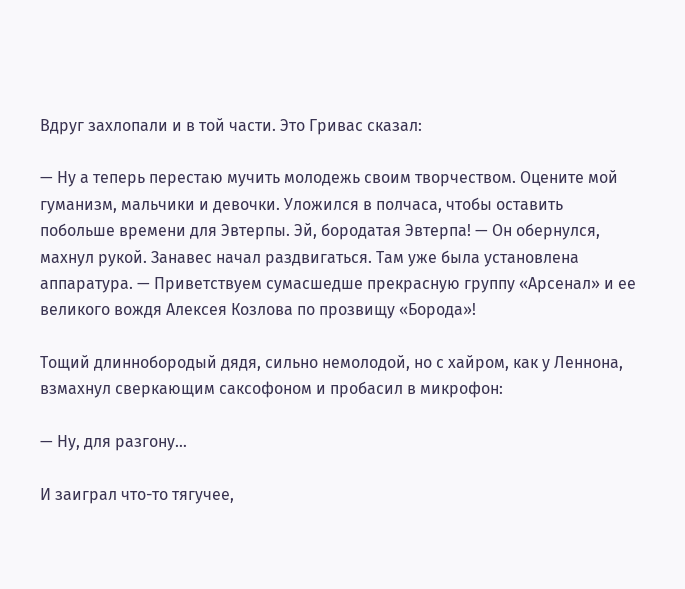Вдруг захлопали и в той части. Это Гривас сказал:

— Ну а теперь перестаю мучить молодежь своим творчеством. Оцените мой гуманизм, мальчики и девочки. Уложился в полчаса, чтобы оставить побольше времени для Эвтерпы. Эй, бородатая Эвтерпа! — Он обернулся, махнул рукой. Занавес начал раздвигаться. Там уже была установлена аппаратура. — Приветствуем сумасшедше прекрасную группу «Арсенал» и ее великого вождя Алексея Козлова по прозвищу «Борода»!

Тощий длиннобородый дядя, сильно немолодой, но с хайром, как у Леннона, взмахнул сверкающим саксофоном и пробасил в микрофон:

— Ну, для разгону…

И заиграл что-то тягучее,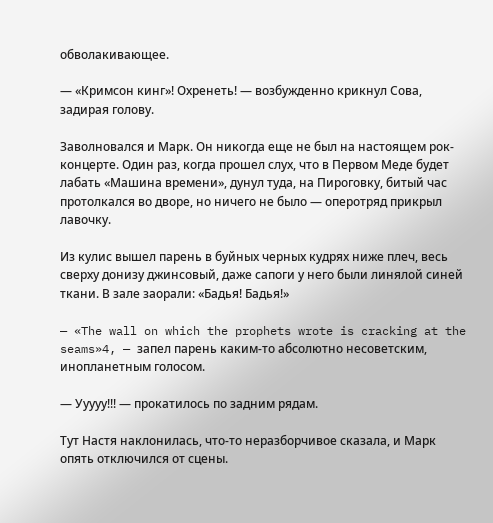обволакивающее.

— «Кримсон кинг»! Охренеть! — возбужденно крикнул Сова, задирая голову.

Заволновался и Марк. Он никогда еще не был на настоящем рок-концерте. Один раз, когда прошел слух, что в Первом Меде будет лабать «Машина времени», дунул туда, на Пироговку, битый час протолкался во дворе, но ничего не было — оперотряд прикрыл лавочку.

Из кулис вышел парень в буйных черных кудрях ниже плеч, весь сверху донизу джинсовый, даже сапоги у него были линялой синей ткани. В зале заорали: «Бадья! Бадья!»

— «The wall on which the prophets wrote is cracking at the seams»4, — запел парень каким-то абсолютно несоветским, инопланетным голосом.

— Ууууу!!! — прокатилось по задним рядам.

Тут Настя наклонилась, что-то неразборчивое сказала, и Марк опять отключился от сцены.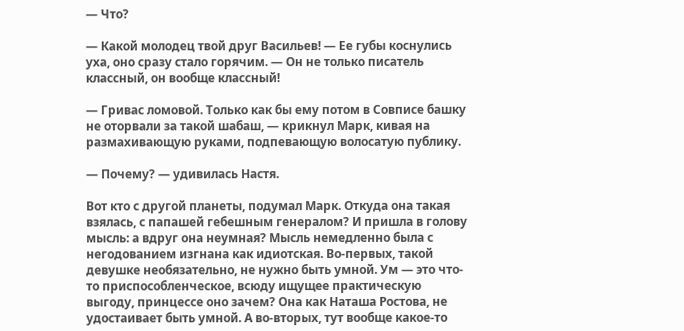— Что?

— Какой молодец твой друг Васильев! — Ее губы коснулись уха, оно сразу стало горячим. — Он не только писатель классный, он вообще классный!

— Гривас ломовой. Только как бы ему потом в Совписе башку не оторвали за такой шабаш, — крикнул Марк, кивая на размахивающую руками, подпевающую волосатую публику.

— Почему? — удивилась Настя.

Вот кто с другой планеты, подумал Марк. Откуда она такая взялась, с папашей гебешным генералом? И пришла в голову мысль: а вдруг она неумная? Мысль немедленно была с негодованием изгнана как идиотская. Во-первых, такой девушке необязательно, не нужно быть умной. Ум — это что-то приспособленческое, всюду ищущее практическую выгоду, принцессе оно зачем? Она как Наташа Ростова, не удостаивает быть умной. А во-вторых, тут вообще какое-то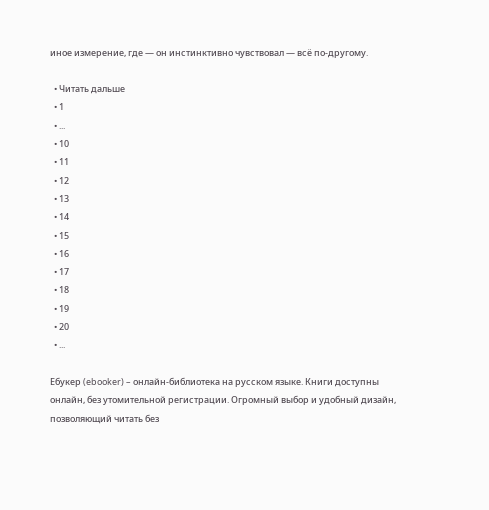иное измерение, где — он инстинктивно чувствовал — всё по-другому.

  • Читать дальше
  • 1
  • ...
  • 10
  • 11
  • 12
  • 13
  • 14
  • 15
  • 16
  • 17
  • 18
  • 19
  • 20
  • ...

Ебукер (ebooker) – онлайн-библиотека на русском языке. Книги доступны онлайн, без утомительной регистрации. Огромный выбор и удобный дизайн, позволяющий читать без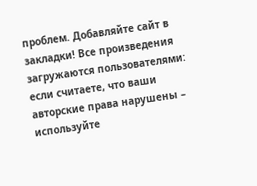проблем. Добавляйте сайт в закладки! Все произведения загружаются пользователями: если считаете, что ваши авторские права нарушены – используйте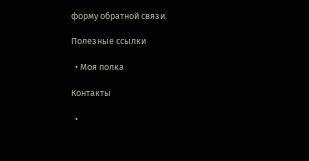форму обратной связи.

Полезные ссылки

  • Моя полка

Контакты

  •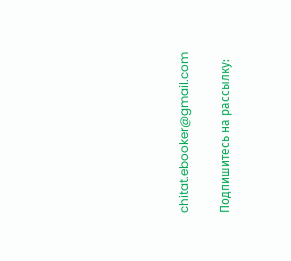chitat.ebooker@gmail.com

Подпишитесь на рассылку: